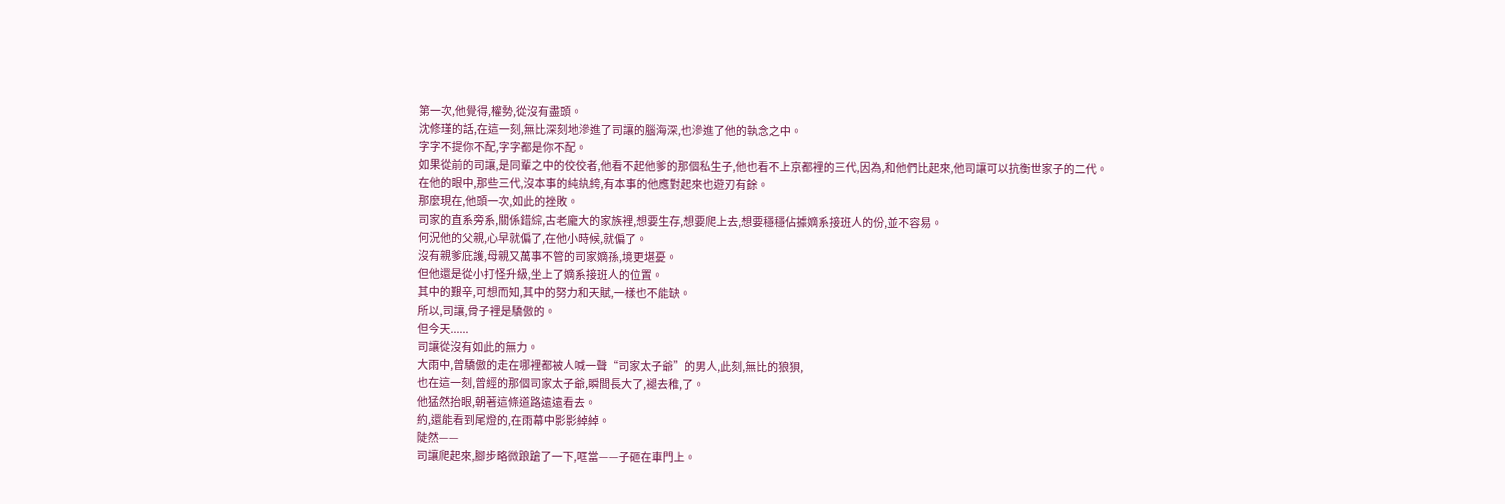第一次,他覺得,權勢,從沒有盡頭。
沈修瑾的話,在這一刻,無比深刻地滲進了司讓的腦海深,也滲進了他的執念之中。
字字不提你不配,字字都是你不配。
如果從前的司讓,是同輩之中的佼佼者,他看不起他爹的那個私生子,他也看不上京都裡的三代,因為,和他們比起來,他司讓可以抗衡世家子的二代。
在他的眼中,那些三代,沒本事的純紈絝,有本事的他應對起來也遊刃有餘。
那麼現在,他頭一次,如此的挫敗。
司家的直系旁系,關係錯綜,古老龐大的家族裡,想要生存,想要爬上去,想要穩穩佔據嫡系接班人的份,並不容易。
何況他的父親,心早就偏了,在他小時候,就偏了。
沒有親爹庇護,母親又萬事不管的司家嫡孫,境更堪憂。
但他還是從小打怪升級,坐上了嫡系接班人的位置。
其中的艱辛,可想而知,其中的努力和天賦,一樣也不能缺。
所以,司讓,骨子裡是驕傲的。
但今天......
司讓從沒有如此的無力。
大雨中,曾驕傲的走在哪裡都被人喊一聲“司家太子爺”的男人,此刻,無比的狼狽,
也在這一刻,曾經的那個司家太子爺,瞬間長大了,褪去稚,了。
他猛然抬眼,朝著這條道路遠遠看去。
約,還能看到尾燈的,在雨幕中影影綽綽。
陡然——
司讓爬起來,腳步略微踉蹌了一下,哐當——子砸在車門上。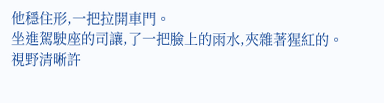他穩住形,一把拉開車門。
坐進駕駛座的司讓,了一把臉上的雨水,夾雜著猩紅的。
視野清晰許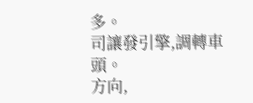多。
司讓發引擎,調轉車頭。
方向,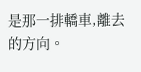是那一排轎車,離去的方向。